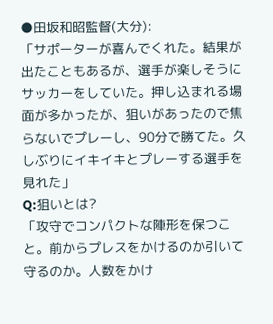●田坂和昭監督(大分):
「サポーターが喜んでくれた。結果が出たこともあるが、選手が楽しそうにサッカーをしていた。押し込まれる場面が多かったが、狙いがあったので焦らないでプレーし、90分で勝てた。久しぶりにイキイキとプレーする選手を見れた」
Q:狙いとは?
「攻守でコンパクトな陣形を保つこと。前からプレスをかけるのか引いて守るのか。人数をかけ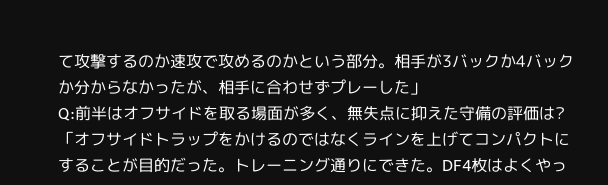て攻撃するのか速攻で攻めるのかという部分。相手が3バックか4バックか分からなかったが、相手に合わせずプレーした」
Q:前半はオフサイドを取る場面が多く、無失点に抑えた守備の評価は?
「オフサイドトラップをかけるのではなくラインを上げてコンパクトにすることが目的だった。トレーニング通りにできた。DF4枚はよくやっ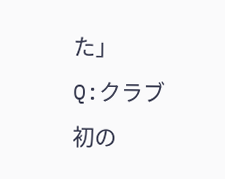た」
Q:クラブ初の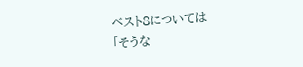ベスト8については
「そうな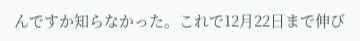んですか知らなかった。これで12月22日まで伸び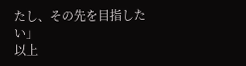たし、その先を目指したい」
以上